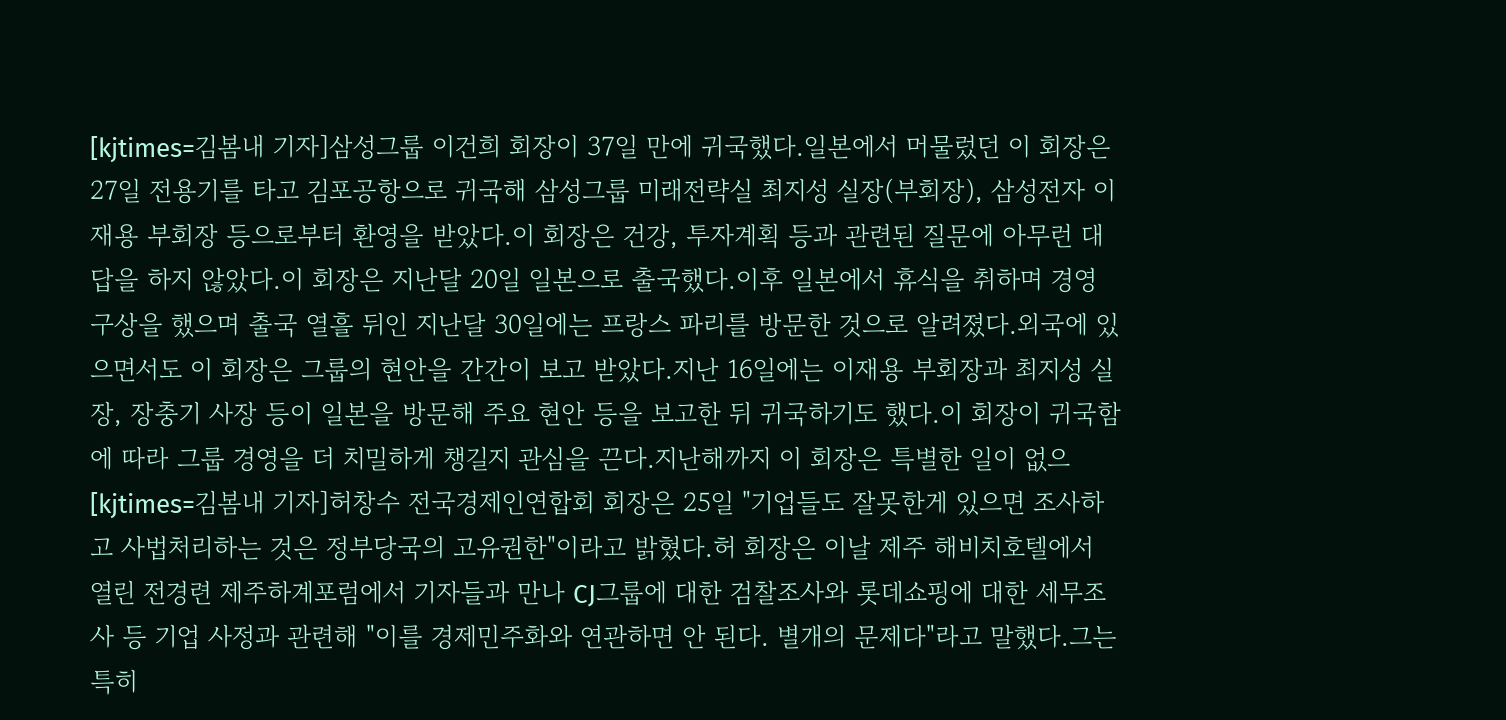[kjtimes=김봄내 기자]삼성그룹 이건희 회장이 37일 만에 귀국했다.일본에서 머물렀던 이 회장은 27일 전용기를 타고 김포공항으로 귀국해 삼성그룹 미래전략실 최지성 실장(부회장), 삼성전자 이재용 부회장 등으로부터 환영을 받았다.이 회장은 건강, 투자계획 등과 관련된 질문에 아무런 대답을 하지 않았다.이 회장은 지난달 20일 일본으로 출국했다.이후 일본에서 휴식을 취하며 경영 구상을 했으며 출국 열흘 뒤인 지난달 30일에는 프랑스 파리를 방문한 것으로 알려졌다.외국에 있으면서도 이 회장은 그룹의 현안을 간간이 보고 받았다.지난 16일에는 이재용 부회장과 최지성 실장, 장충기 사장 등이 일본을 방문해 주요 현안 등을 보고한 뒤 귀국하기도 했다.이 회장이 귀국함에 따라 그룹 경영을 더 치밀하게 챙길지 관심을 끈다.지난해까지 이 회장은 특별한 일이 없으
[kjtimes=김봄내 기자]허창수 전국경제인연합회 회장은 25일 "기업들도 잘못한게 있으면 조사하고 사법처리하는 것은 정부당국의 고유권한"이라고 밝혔다.허 회장은 이날 제주 해비치호텔에서 열린 전경련 제주하계포럼에서 기자들과 만나 CJ그룹에 대한 검찰조사와 롯데쇼핑에 대한 세무조사 등 기업 사정과 관련해 "이를 경제민주화와 연관하면 안 된다. 별개의 문제다"라고 말했다.그는 특히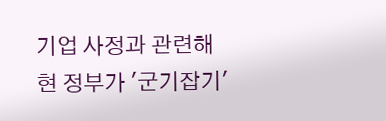기업 사정과 관련해 현 정부가 '군기잡기'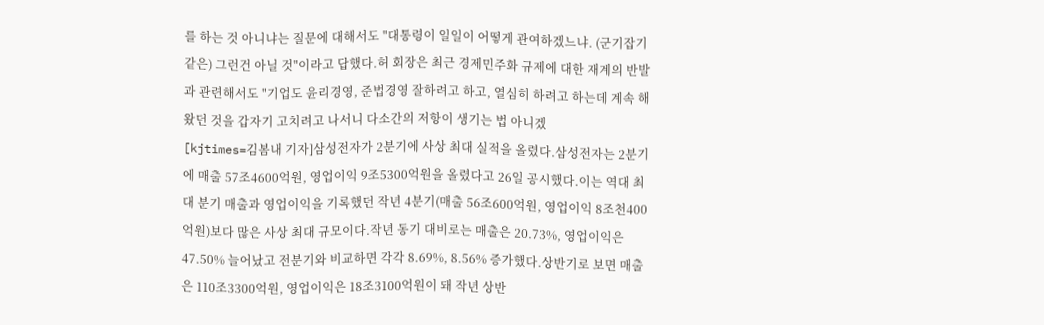를 하는 것 아니냐는 질문에 대해서도 "대통령이 일일이 어떻게 관여하겠느냐. (군기잡기 같은) 그런건 아닐 것"이라고 답했다.허 회장은 최근 경제민주화 규제에 대한 재계의 반발과 관련해서도 "기업도 윤리경영, 준법경영 잘하려고 하고, 열심히 하려고 하는데 계속 해왔던 것을 갑자기 고치려고 나서니 다소간의 저항이 생기는 법 아니겠
[kjtimes=김봄내 기자]삼성전자가 2분기에 사상 최대 실적을 올렸다.삼성전자는 2분기에 매출 57조4600억원, 영업이익 9조5300억원을 올렸다고 26일 공시했다.이는 역대 최대 분기 매출과 영업이익을 기록했던 작년 4분기(매출 56조600억원, 영업이익 8조천400억원)보다 많은 사상 최대 규모이다.작년 동기 대비로는 매출은 20.73%, 영업이익은 47.50% 늘어났고 전분기와 비교하면 각각 8.69%, 8.56% 증가했다.상반기로 보면 매출은 110조3300억원, 영업이익은 18조3100억원이 돼 작년 상반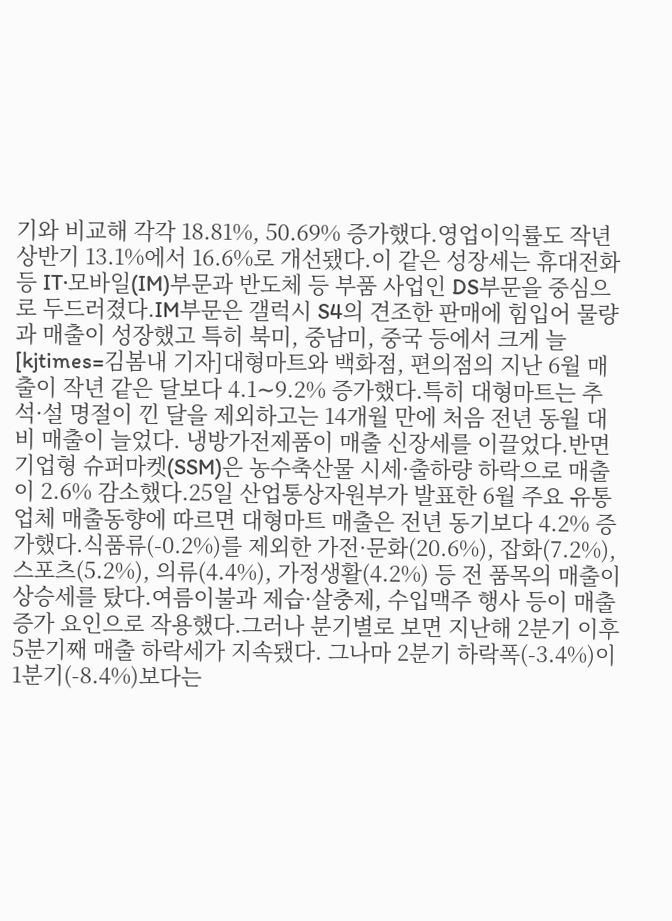기와 비교해 각각 18.81%, 50.69% 증가했다.영업이익률도 작년 상반기 13.1%에서 16.6%로 개선됐다.이 같은 성장세는 휴대전화 등 IT·모바일(IM)부문과 반도체 등 부품 사업인 DS부문을 중심으로 두드러졌다.IM부문은 갤럭시 S4의 견조한 판매에 힘입어 물량과 매출이 성장했고 특히 북미, 중남미, 중국 등에서 크게 늘
[kjtimes=김봄내 기자]대형마트와 백화점, 편의점의 지난 6월 매출이 작년 같은 달보다 4.1∼9.2% 증가했다.특히 대형마트는 추석·설 명절이 낀 달을 제외하고는 14개월 만에 처음 전년 동월 대비 매출이 늘었다. 냉방가전제품이 매출 신장세를 이끌었다.반면 기업형 슈퍼마켓(SSM)은 농수축산물 시세·출하량 하락으로 매출이 2.6% 감소했다.25일 산업통상자원부가 발표한 6월 주요 유통업체 매출동향에 따르면 대형마트 매출은 전년 동기보다 4.2% 증가했다.식품류(-0.2%)를 제외한 가전·문화(20.6%), 잡화(7.2%), 스포츠(5.2%), 의류(4.4%), 가정생활(4.2%) 등 전 품목의 매출이 상승세를 탔다.여름이불과 제습·살충제, 수입맥주 행사 등이 매출 증가 요인으로 작용했다.그러나 분기별로 보면 지난해 2분기 이후 5분기째 매출 하락세가 지속됐다. 그나마 2분기 하락폭(-3.4%)이 1분기(-8.4%)보다는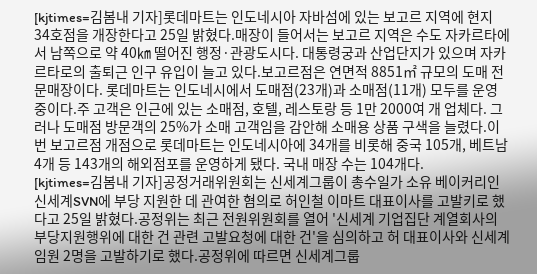[kjtimes=김봄내 기자]롯데마트는 인도네시아 자바섬에 있는 보고르 지역에 현지 34호점을 개장한다고 25일 밝혔다.매장이 들어서는 보고르 지역은 수도 자카르타에서 남쪽으로 약 40㎞ 떨어진 행정·관광도시다. 대통령궁과 산업단지가 있으며 자카르타로의 출퇴근 인구 유입이 늘고 있다.보고르점은 연면적 8851㎡ 규모의 도매 전문매장이다. 롯데마트는 인도네시에서 도매점(23개)과 소매점(11개) 모두를 운영 중이다.주 고객은 인근에 있는 소매점, 호텔, 레스토랑 등 1만 2000여 개 업체다. 그러나 도매점 방문객의 25%가 소매 고객임을 감안해 소매용 상품 구색을 늘렸다.이번 보고르점 개점으로 롯데마트는 인도네시아에 34개를 비롯해 중국 105개, 베트남 4개 등 143개의 해외점포를 운영하게 됐다. 국내 매장 수는 104개다.
[kjtimes=김봄내 기자]공정거래위원회는 신세계그룹이 총수일가 소유 베이커리인 신세계SVN에 부당 지원한 데 관여한 혐의로 허인철 이마트 대표이사를 고발키로 했다고 25일 밝혔다.공정위는 최근 전원위원회를 열어 '신세계 기업집단 계열회사의 부당지원행위에 대한 건 관련 고발요청에 대한 건'을 심의하고 허 대표이사와 신세계 임원 2명을 고발하기로 했다.공정위에 따르면 신세계그룹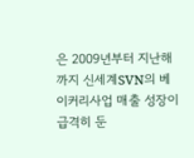은 2009년부터 지난해까지 신세계SVN의 베이커리사업 매출 성장이 급격히 둔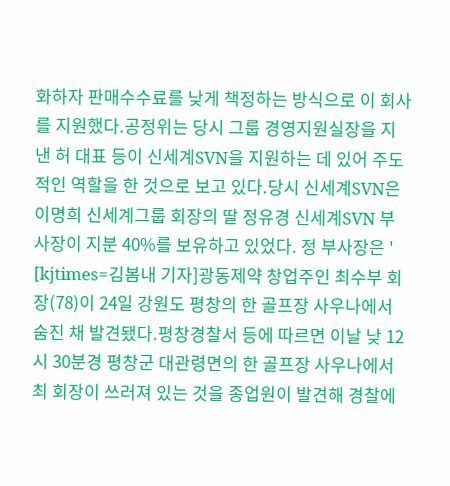화하자 판매수수료를 낮게 책정하는 방식으로 이 회사를 지원했다.공정위는 당시 그룹 경영지원실장을 지낸 허 대표 등이 신세계SVN을 지원하는 데 있어 주도적인 역할을 한 것으로 보고 있다.당시 신세계SVN은 이명희 신세계그룹 회장의 딸 정유경 신세계SVN 부사장이 지분 40%를 보유하고 있었다. 정 부사장은 '
[kjtimes=김봄내 기자]광동제약 창업주인 최수부 회장(78)이 24일 강원도 평창의 한 골프장 사우나에서 숨진 채 발견됐다.평창경찰서 등에 따르면 이날 낮 12시 30분경 평창군 대관령면의 한 골프장 사우나에서 최 회장이 쓰러져 있는 것을 종업원이 발견해 경찰에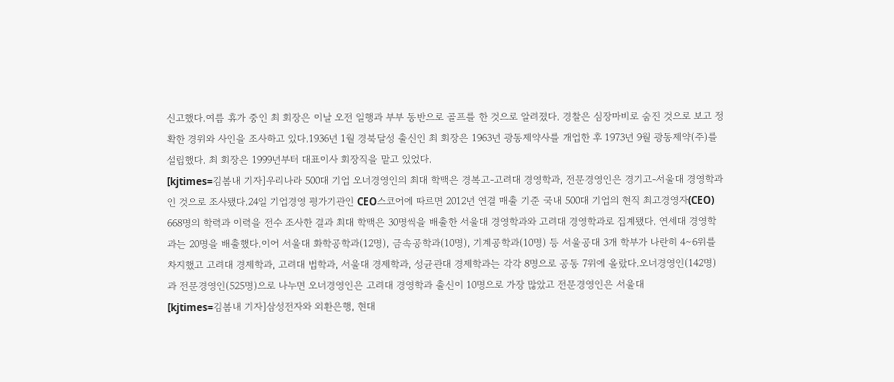신고했다.여름 휴가 중인 최 회장은 이날 오전 일행과 부부 동반으로 골프를 한 것으로 알려졌다. 경찰은 심장마비로 숨진 것으로 보고 정확한 경위와 사인을 조사하고 있다.1936년 1월 경북달성 출신인 최 회장은 1963년 광동제약사를 개업한 후 1973년 9월 광동제약(주)를 설립했다. 최 회장은 1999년부터 대표이사 회장직을 맡고 있었다.
[kjtimes=김봄내 기자]우리나라 500대 기업 오너경영인의 최대 학맥은 경복고-고려대 경영학과, 전문경영인은 경기고-서울대 경영학과인 것으로 조사됐다.24일 기업경영 평가기관인 CEO스코어에 따르면 2012년 연결 매출 기준 국내 500대 기업의 현직 최고경영자(CEO) 668명의 학력과 이력을 전수 조사한 결과 최대 학맥은 30명씩을 배출한 서울대 경영학과와 고려대 경영학과로 집계됐다. 연세대 경영학과는 20명을 배출했다.이어 서울대 화학공학과(12명), 금속공학과(10명), 기계공학과(10명) 등 서울공대 3개 학부가 나란히 4∼6위를 차지했고 고려대 경제학과, 고려대 법학과, 서울대 경제학과, 성균관대 경제학과는 각각 8명으로 공동 7위에 올랐다.오너경영인(142명)과 전문경영인(525명)으로 나누면 오너경영인은 고려대 경영학과 출신이 10명으로 가장 많았고 전문경영인은 서울대
[kjtimes=김봄내 기자]삼성전자와 외환은행, 현대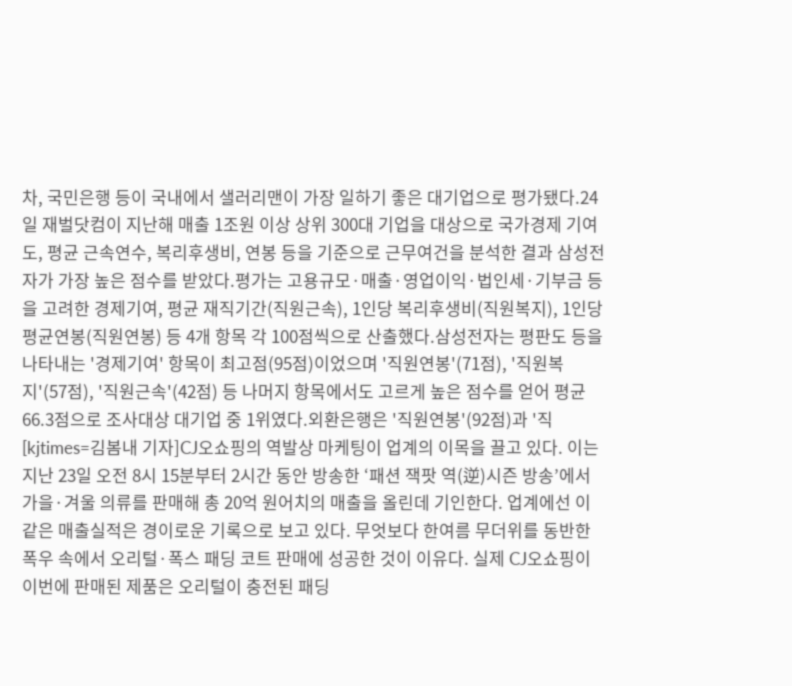차, 국민은행 등이 국내에서 샐러리맨이 가장 일하기 좋은 대기업으로 평가됐다.24일 재벌닷컴이 지난해 매출 1조원 이상 상위 300대 기업을 대상으로 국가경제 기여도, 평균 근속연수, 복리후생비, 연봉 등을 기준으로 근무여건을 분석한 결과 삼성전자가 가장 높은 점수를 받았다.평가는 고용규모·매출·영업이익·법인세·기부금 등을 고려한 경제기여, 평균 재직기간(직원근속), 1인당 복리후생비(직원복지), 1인당 평균연봉(직원연봉) 등 4개 항목 각 100점씩으로 산출했다.삼성전자는 평판도 등을 나타내는 '경제기여' 항목이 최고점(95점)이었으며 '직원연봉'(71점), '직원복지'(57점), '직원근속'(42점) 등 나머지 항목에서도 고르게 높은 점수를 얻어 평균 66.3점으로 조사대상 대기업 중 1위였다.외환은행은 '직원연봉'(92점)과 '직
[kjtimes=김봄내 기자]CJ오쇼핑의 역발상 마케팅이 업계의 이목을 끌고 있다. 이는 지난 23일 오전 8시 15분부터 2시간 동안 방송한 ‘패션 잭팟 역(逆)시즌 방송’에서 가을·겨울 의류를 판매해 총 20억 원어치의 매출을 올린데 기인한다. 업계에선 이 같은 매출실적은 경이로운 기록으로 보고 있다. 무엇보다 한여름 무더위를 동반한 폭우 속에서 오리털·폭스 패딩 코트 판매에 성공한 것이 이유다. 실제 CJ오쇼핑이 이번에 판매된 제품은 오리털이 충전된 패딩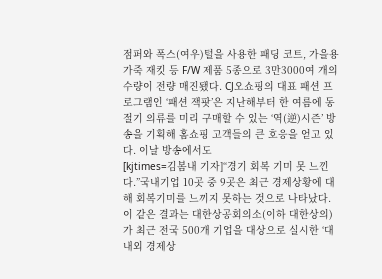점퍼와 폭스(여우)털을 사용한 패딩 코트, 가을용 가죽 재킷 등 F/W 제품 5종으로 3만3000여 개의 수량이 전량 매진됐다. CJ오쇼핑의 대표 패션 프로그램인 ‘패션 잭팟’은 지난해부터 한 여름에 동절기 의류를 미리 구매할 수 있는 ‘역(逆)시즌’ 방송을 기획해 홈쇼핑 고객들의 큰 호응을 얻고 있다. 이날 방송에서도
[kjtimes=김봄내 기자]“경기 회복 기미 못 느낀다.”국내기업 10곳 중 9곳은 최근 경제상황에 대해 회복기미를 느끼지 못하는 것으로 나타났다. 이 같은 결과는 대한상공회의소(이하 대한상의)가 최근 전국 500개 기업을 대상으로 실시한 ‘대내외 경제상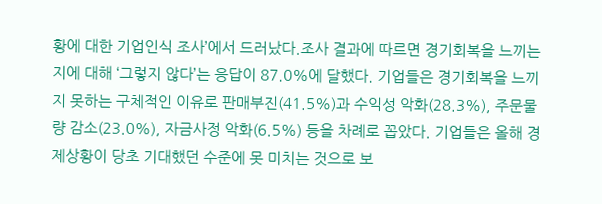황에 대한 기업인식 조사’에서 드러났다.조사 결과에 따르면 경기회복을 느끼는 지에 대해 ‘그렇지 않다’는 응답이 87.0%에 달했다. 기업들은 경기회복을 느끼지 못하는 구체적인 이유로 판매부진(41.5%)과 수익성 악화(28.3%), 주문물량 감소(23.0%), 자금사정 악화(6.5%) 등을 차례로 꼽았다. 기업들은 올해 경제상황이 당초 기대했던 수준에 못 미치는 것으로 보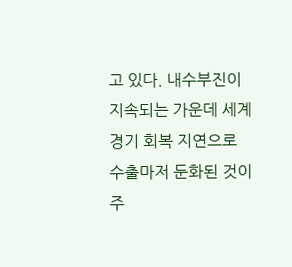고 있다. 내수부진이 지속되는 가운데 세계경기 회복 지연으로 수출마저 둔화된 것이 주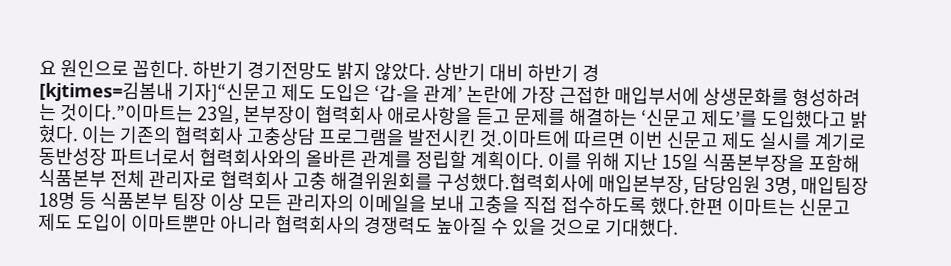요 원인으로 꼽힌다. 하반기 경기전망도 밝지 않았다. 상반기 대비 하반기 경
[kjtimes=김봄내 기자]“신문고 제도 도입은 ‘갑-을 관계’ 논란에 가장 근접한 매입부서에 상생문화를 형성하려는 것이다.”이마트는 23일, 본부장이 협력회사 애로사항을 듣고 문제를 해결하는 ‘신문고 제도’를 도입했다고 밝혔다. 이는 기존의 협력회사 고충상담 프로그램을 발전시킨 것.이마트에 따르면 이번 신문고 제도 실시를 계기로 동반성장 파트너로서 협력회사와의 올바른 관계를 정립할 계획이다. 이를 위해 지난 15일 식품본부장을 포함해 식품본부 전체 관리자로 협력회사 고충 해결위원회를 구성했다.협력회사에 매입본부장, 담당임원 3명, 매입팀장 18명 등 식품본부 팀장 이상 모든 관리자의 이메일을 보내 고충을 직접 접수하도록 했다.한편 이마트는 신문고 제도 도입이 이마트뿐만 아니라 협력회사의 경쟁력도 높아질 수 있을 것으로 기대했다.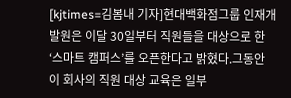[kjtimes=김봄내 기자]현대백화점그룹 인재개발원은 이달 30일부터 직원들을 대상으로 한 ‘스마트 캠퍼스’를 오픈한다고 밝혔다.그동안 이 회사의 직원 대상 교육은 일부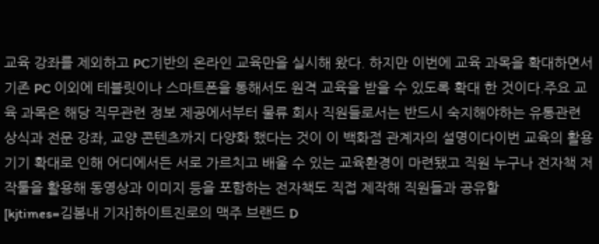교육 강좌를 제외하고 PC기반의 온라인 교육만을 실시해 왔다. 하지만 이번에 교육 과목을 확대하면서 기존 PC 이외에 테블릿이나 스마트폰을 통해서도 원격 교육을 받을 수 있도록 확대 한 것이다.주요 교육 과목은 해당 직무관련 정보 제공에서부터 물류 회사 직원들로서는 반드시 숙지해야하는 유통관련 상식과 전문 강좌, 교양 콘텐츠까지 다양화 했다는 것이 이 백화점 관계자의 설명이다이번 교육의 활용 기기 확대로 인해 어디에서든 서로 가르치고 배울 수 있는 교육환경이 마련됐고 직원 누구나 전자책 저작툴을 활용해 동영상과 이미지 등을 포함하는 전자책도 직접 제작해 직원들과 공유할
[kjtimes=김봄내 기자]하이트진로의 맥주 브랜드 D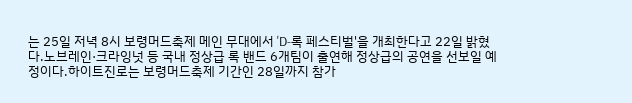는 25일 저녁 8시 보령머드축제 메인 무대에서 'D-록 페스티벌'을 개최한다고 22일 밝혔다.노브레인·크라잉넛 등 국내 정상급 록 밴드 6개팀이 출연해 정상급의 공연을 선보일 예정이다.하이트진로는 보령머드축제 기간인 28일까지 참가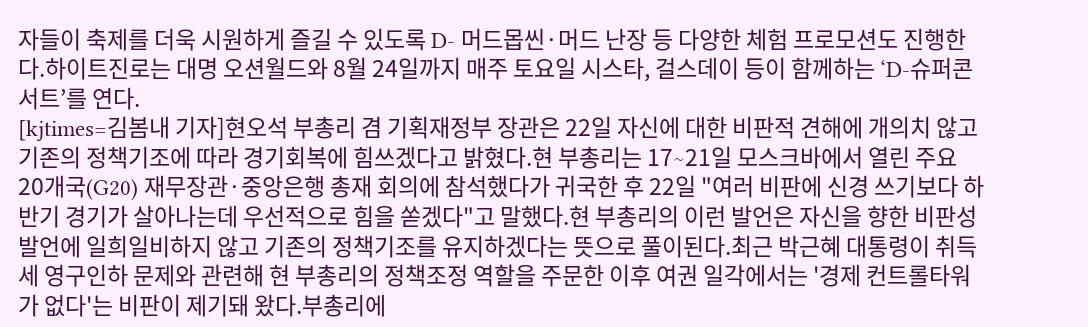자들이 축제를 더욱 시원하게 즐길 수 있도록 D- 머드몹씬·머드 난장 등 다양한 체험 프로모션도 진행한다.하이트진로는 대명 오션월드와 8월 24일까지 매주 토요일 시스타, 걸스데이 등이 함께하는 ‘D-슈퍼콘서트’를 연다.
[kjtimes=김봄내 기자]현오석 부총리 겸 기획재정부 장관은 22일 자신에 대한 비판적 견해에 개의치 않고 기존의 정책기조에 따라 경기회복에 힘쓰겠다고 밝혔다.현 부총리는 17∼21일 모스크바에서 열린 주요 20개국(G20) 재무장관·중앙은행 총재 회의에 참석했다가 귀국한 후 22일 "여러 비판에 신경 쓰기보다 하반기 경기가 살아나는데 우선적으로 힘을 쏟겠다"고 말했다.현 부총리의 이런 발언은 자신을 향한 비판성 발언에 일희일비하지 않고 기존의 정책기조를 유지하겠다는 뜻으로 풀이된다.최근 박근혜 대통령이 취득세 영구인하 문제와 관련해 현 부총리의 정책조정 역할을 주문한 이후 여권 일각에서는 '경제 컨트롤타워가 없다'는 비판이 제기돼 왔다.부총리에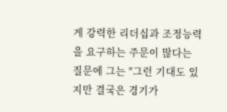게 강력한 리더십과 조정능력을 요구하는 주문이 많다는 질문에 그는 "그런 기대도 있지만 결국은 경기가